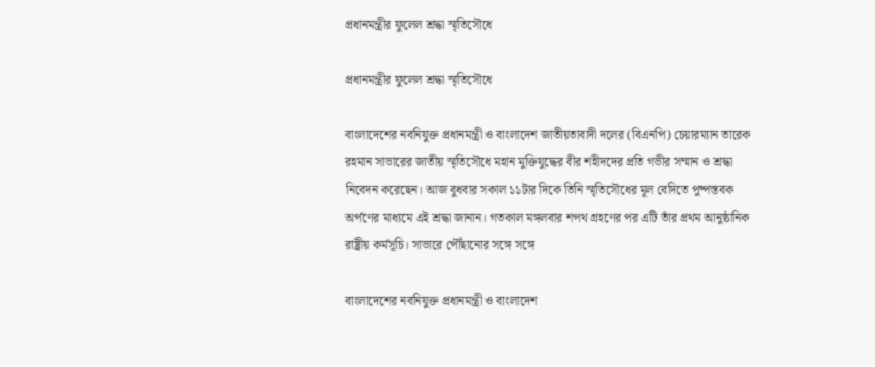প্রধানমন্ত্রীর ফুলেল শ্রদ্ধা স্মৃতিসৌধে

প্রধানমন্ত্রীর ফুলেল শ্রদ্ধা স্মৃতিসৌধে

বাংলাদেশের নবনিযুক্ত প্রধানমন্ত্রী ও বাংলাদেশ জাতীয়তাবাদী দলের (বিএনপি) চেয়ারম্যান তারেক রহমান সাভারের জাতীয় স্মৃতিসৌধে মহান মুক্তিযুদ্ধের বীর শহীদদের প্রতি গভীর সম্মান ও শ্রদ্ধা নিবেদন করেছেন। আজ বুধবার সকাল ১১টার দিকে তিনি স্মৃতিসৌধের মূল বেদিতে পুষ্পস্তবক অর্পণের মাধ্যমে এই শ্রদ্ধা জানান। গতকাল মঙ্গলবার শপথ গ্রহণের পর এটি তাঁর প্রথম আনুষ্ঠানিক রাষ্ট্রীয় কর্মসূচি। সাভারে পৌঁছানোর সঙ্গে সঙ্গে

বাংলাদেশের নবনিযুক্ত প্রধানমন্ত্রী ও বাংলাদেশ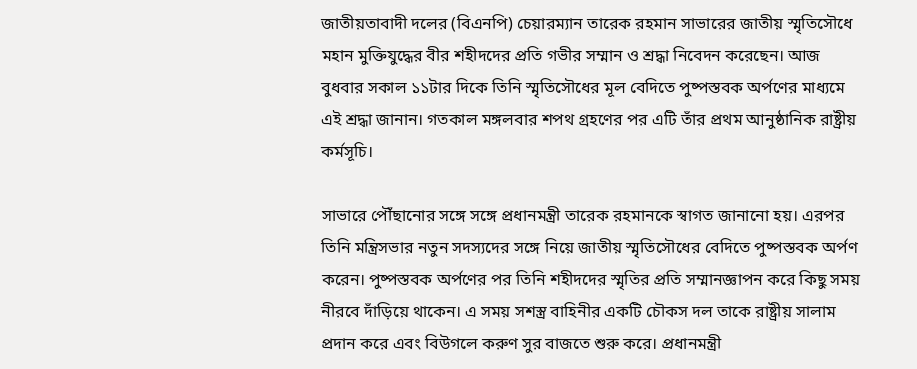জাতীয়তাবাদী দলের (বিএনপি) চেয়ারম্যান তারেক রহমান সাভারের জাতীয় স্মৃতিসৌধে মহান মুক্তিযুদ্ধের বীর শহীদদের প্রতি গভীর সম্মান ও শ্রদ্ধা নিবেদন করেছেন। আজ বুধবার সকাল ১১টার দিকে তিনি স্মৃতিসৌধের মূল বেদিতে পুষ্পস্তবক অর্পণের মাধ্যমে এই শ্রদ্ধা জানান। গতকাল মঙ্গলবার শপথ গ্রহণের পর এটি তাঁর প্রথম আনুষ্ঠানিক রাষ্ট্রীয় কর্মসূচি।

সাভারে পৌঁছানোর সঙ্গে সঙ্গে প্রধানমন্ত্রী তারেক রহমানকে স্বাগত জানানো হয়। এরপর তিনি মন্ত্রিসভার নতুন সদস্যদের সঙ্গে নিয়ে জাতীয় স্মৃতিসৌধের বেদিতে পুষ্পস্তবক অর্পণ করেন। পুষ্পস্তবক অর্পণের পর তিনি শহীদদের স্মৃতির প্রতি সম্মানজ্ঞাপন করে কিছু সময় নীরবে দাঁড়িয়ে থাকেন। এ সময় সশস্ত্র বাহিনীর একটি চৌকস দল তাকে রাষ্ট্রীয় সালাম প্রদান করে এবং বিউগলে করুণ সুর বাজতে শুরু করে। প্রধানমন্ত্রী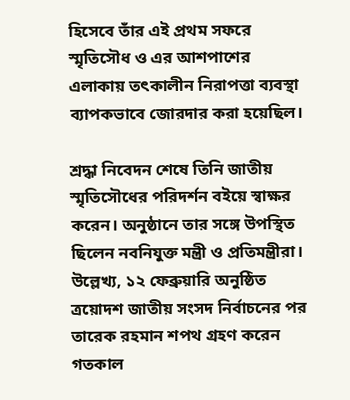হিসেবে তাঁর এই প্রথম সফরে স্মৃতিসৌধ ও এর আশপাশের এলাকায় তৎকালীন নিরাপত্তা ব্যবস্থা ব্যাপকভাবে জোরদার করা হয়েছিল।

শ্রদ্ধা নিবেদন শেষে তিনি জাতীয় স্মৃতিসৌধের পরিদর্শন বইয়ে স্বাক্ষর করেন। অনুষ্ঠানে তার সঙ্গে উপস্থিত ছিলেন নবনিযুক্ত মন্ত্রী ও প্রতিমন্ত্রীরা। উল্লেখ্য, ১২ ফেব্রুয়ারি অনুষ্ঠিত ত্রয়োদশ জাতীয় সংসদ নির্বাচনের পর তারেক রহমান শপথ গ্রহণ করেন গতকাল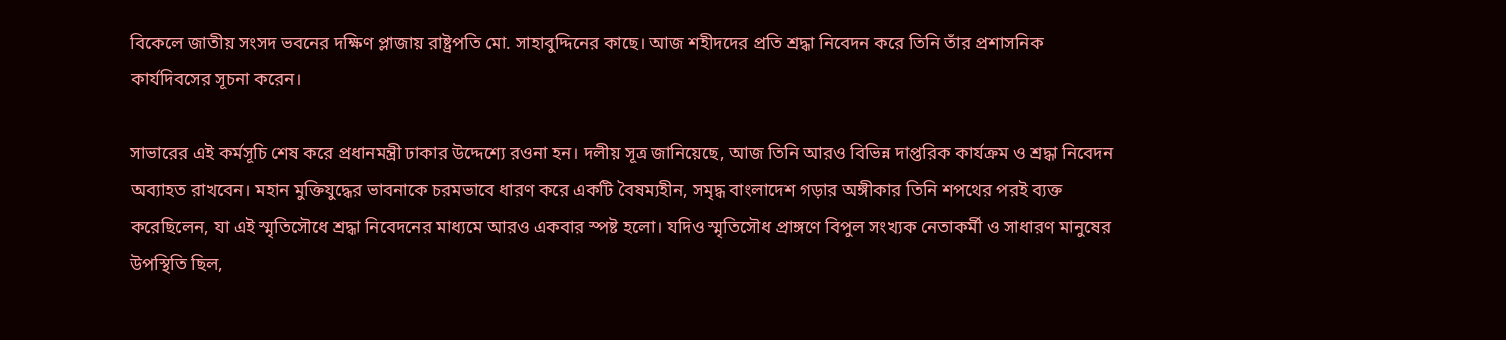বিকেলে জাতীয় সংসদ ভবনের দক্ষিণ প্লাজায় রাষ্ট্রপতি মো. সাহাবুদ্দিনের কাছে। আজ শহীদদের প্রতি শ্রদ্ধা নিবেদন করে তিনি তাঁর প্রশাসনিক কার্যদিবসের সূচনা করেন।

সাভারের এই কর্মসূচি শেষ করে প্রধানমন্ত্রী ঢাকার উদ্দেশ্যে রওনা হন। দলীয় সূত্র জানিয়েছে, আজ তিনি আরও বিভিন্ন দাপ্তরিক কার্যক্রম ও শ্রদ্ধা নিবেদন অব্যাহত রাখবেন। মহান মুক্তিযুদ্ধের ভাবনাকে চরমভাবে ধারণ করে একটি বৈষম্যহীন, সমৃদ্ধ বাংলাদেশ গড়ার অঙ্গীকার তিনি শপথের পরই ব্যক্ত করেছিলেন, যা এই স্মৃতিসৌধে শ্রদ্ধা নিবেদনের মাধ্যমে আরও একবার স্পষ্ট হলো। যদিও স্মৃতিসৌধ প্রাঙ্গণে বিপুল সংখ্যক নেতাকর্মী ও সাধারণ মানুষের উপস্থিতি ছিল,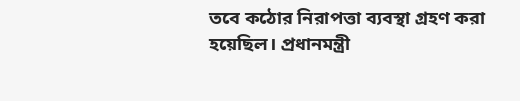তবে কঠোর নিরাপত্তা ব্যবস্থা গ্রহণ করা হয়েছিল। প্রধানমন্ত্রী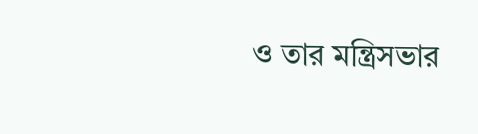ও তার মন্ত্রিসভার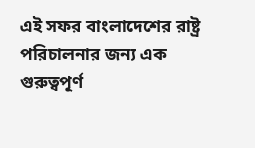এই সফর বাংলাদেশের রাষ্ট্র পরিচালনার জন্য এক গুরুত্বপূর্ণ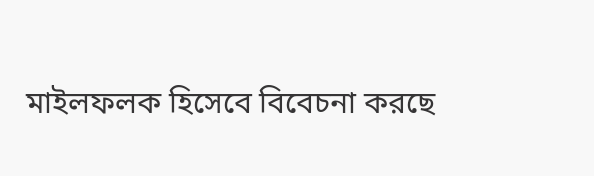মাইলফলক হিসেবে বিবেচনা করছে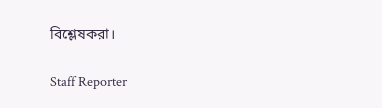বিশ্লেষকরা।

Staff Reporter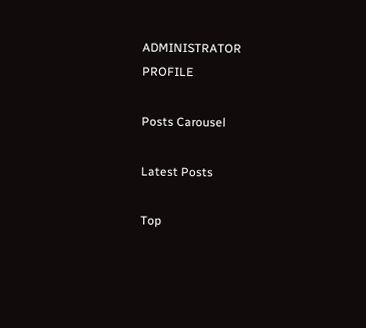ADMINISTRATOR
PROFILE

Posts Carousel

Latest Posts

Top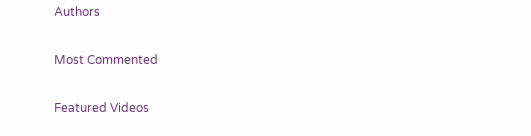Authors

Most Commented

Featured Videos